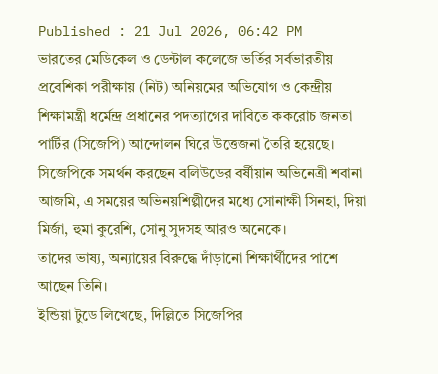Published : 21 Jul 2026, 06:42 PM
ভারতের মেডিকেল ও ডেন্টাল কলেজে ভর্তির সর্বভারতীয় প্রবেশিকা পরীক্ষায় (নিট) অনিয়মের অভিযোগ ও কেন্দ্রীয় শিক্ষামন্ত্রী ধর্মেন্দ্র প্রধানের পদত্যাগের দাবিতে ককরোচ জনতা পার্টির (সিজেপি) আন্দোলন ঘিরে উত্তেজনা তৈরি হয়েছে। সিজেপিকে সমর্থন করছেন বলিউডের বর্ষীয়ান অভিনেত্রী শবানা আজমি, এ সময়ের অভিনয়শিল্পীদের মধ্যে সোনাক্ষী সিনহা, দিয়া মির্জা, হুমা কুরেশি, সোনু সুদসহ আরও অনেকে।
তাদের ভাষ্য, অন্যায়ের বিরুদ্ধে দাঁড়ানো শিক্ষার্থীদের পাশে আছেন তিনি।
ইন্ডিয়া টুডে লিখেছে, দিল্লিতে সিজেপির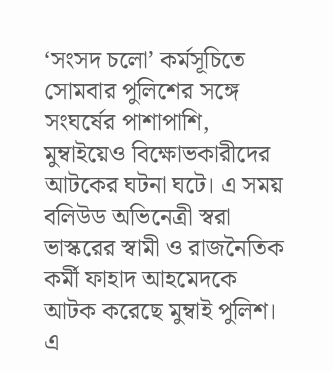‘সংসদ চলো’ কর্মসূচিতে সোমবার পুলিশের সঙ্গে সংঘর্ষের পাশাপাশি, মুম্বাইয়েও বিক্ষোভকারীদের আটকের ঘটনা ঘটে। এ সময় বলিউড অভিনেত্রী স্বরা ভাস্করের স্বামী ও রাজনৈতিক কর্মী ফাহাদ আহমেদকে আটক করেছে মুম্বাই পুলিশ।
এ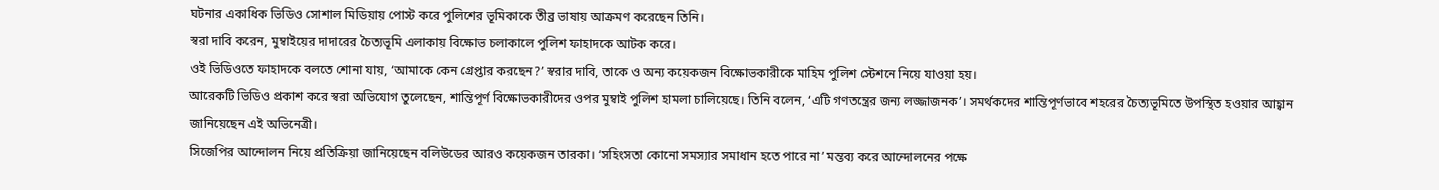ঘটনার একাধিক ভিডিও সোশাল মিডিয়ায় পোস্ট করে পুলিশের ভূমিকাকে তীব্র ভাষায় আক্রমণ করেছেন তিনি।
স্বরা দাবি করেন, মুম্বাইয়ের দাদারের চৈত্যভূমি এলাকায় বিক্ষোভ চলাকালে পুলিশ ফাহাদকে আটক করে।
ওই ভিডিওতে ফাহাদকে বলতে শোনা যায়, ‘আমাকে কেন গ্রেপ্তার করছেন?’ স্বরার দাবি, তাকে ও অন্য কয়েকজন বিক্ষোভকারীকে মাহিম পুলিশ স্টেশনে নিয়ে যাওয়া হয়।
আরেকটি ভিডিও প্রকাশ করে স্বরা অভিযোগ তুলেছেন, শান্তিপূর্ণ বিক্ষোভকারীদের ওপর মুম্বাই পুলিশ হামলা চালিয়েছে। তিনি বলেন, ‘এটি গণতন্ত্রের জন্য লজ্জাজনক’। সমর্থকদের শান্তিপূর্ণভাবে শহরের চৈত্যভূমিতে উপস্থিত হওয়ার আহ্বান জানিয়েছেন এই অভিনেত্রী।
সিজেপির আন্দোলন নিয়ে প্রতিক্রিয়া জানিয়েছেন বলিউডের আরও কয়েকজন তারকা। ‘সহিংসতা কোনো সমস্যার সমাধান হতে পারে না’ মন্তব্য করে আন্দোলনের পক্ষে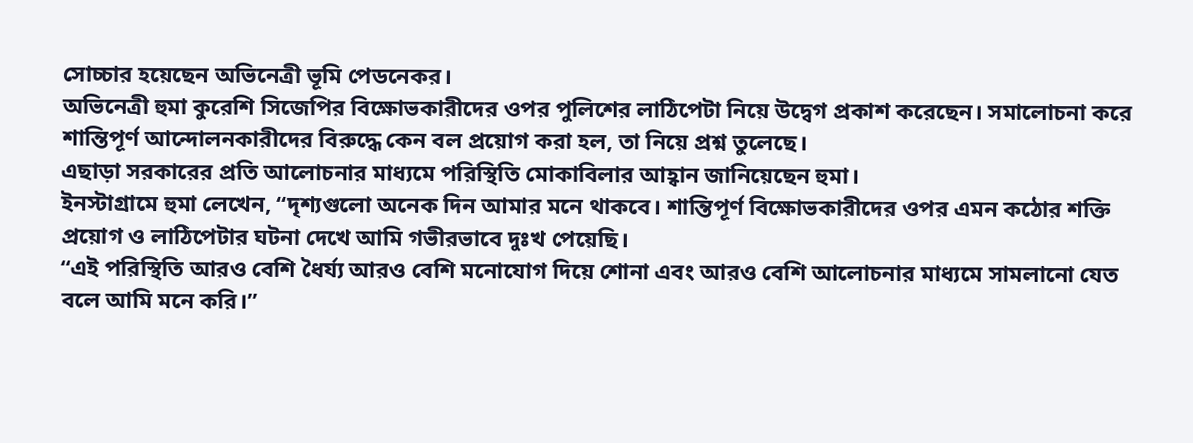সোচ্চার হয়েছেন অভিনেত্রী ভূমি পেডনেকর।
অভিনেত্রী হুমা কুরেশি সিজেপির বিক্ষোভকারীদের ওপর পুলিশের লাঠিপেটা নিয়ে উদ্বেগ প্রকাশ করেছেন। সমালোচনা করে শান্তিপূর্ণ আন্দোলনকারীদের বিরুদ্ধে কেন বল প্রয়োগ করা হল, তা নিয়ে প্রশ্ন তুলেছে।
এছাড়া সরকারের প্রতি আলোচনার মাধ্যমে পরিস্থিতি মোকাবিলার আহ্বান জানিয়েছেন হুমা।
ইনস্টাগ্রামে হুমা লেখেন, “দৃশ্যগুলো অনেক দিন আমার মনে থাকবে। শান্তিপূর্ণ বিক্ষোভকারীদের ওপর এমন কঠোর শক্তি প্রয়োগ ও লাঠিপেটার ঘটনা দেখে আমি গভীরভাবে দুঃখ পেয়েছি।
“এই পরিস্থিতি আরও বেশি ধৈর্য্য আরও বেশি মনোযোগ দিয়ে শোনা এবং আরও বেশি আলোচনার মাধ্যমে সামলানো যেত বলে আমি মনে করি।”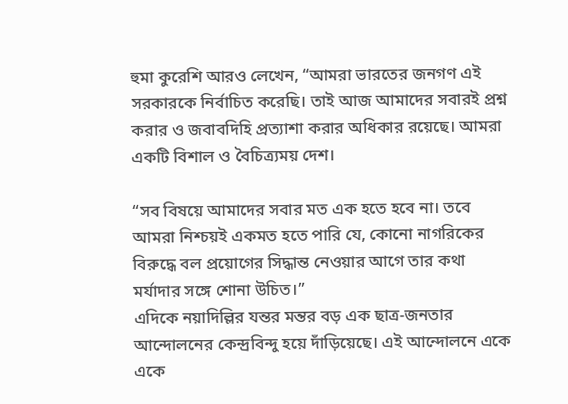হুমা কুরেশি আরও লেখেন, “আমরা ভারতের জনগণ এই সরকারকে নির্বাচিত করেছি। তাই আজ আমাদের সবারই প্রশ্ন করার ও জবাবদিহি প্রত্যাশা করার অধিকার রয়েছে। আমরা একটি বিশাল ও বৈচিত্র্যময় দেশ।

“সব বিষয়ে আমাদের সবার মত এক হতে হবে না। তবে আমরা নিশ্চয়ই একমত হতে পারি যে, কোনো নাগরিকের বিরুদ্ধে বল প্রয়োগের সিদ্ধান্ত নেওয়ার আগে তার কথা মর্যাদার সঙ্গে শোনা উচিত।”
এদিকে নয়াদিল্লির যন্তর মন্তর বড় এক ছাত্র-জনতার আন্দোলনের কেন্দ্রবিন্দু হয়ে দাঁড়িয়েছে। এই আন্দোলনে একে একে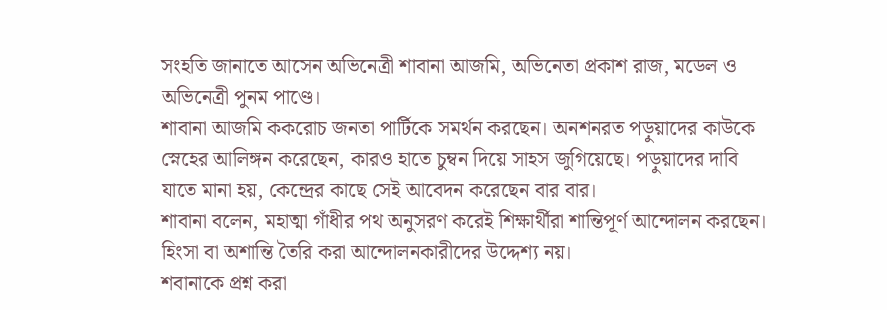সংহতি জানাতে আসেন অভিনেত্রী শাবানা আজমি, অভিনেতা প্রকাশ রাজ, মডেল ও অভিনেত্রী পুনম পাণ্ডে।
শাবানা আজমি ককরোচ জনতা পার্টিকে সমর্থন করছেন। অনশনরত পড়ুয়াদের কাউকে স্নেহের আলিঙ্গন করেছেন, কারও হাতে চুম্বন দিয়ে সাহস জুগিয়েছে। পড়ুয়াদের দাবি যাতে মানা হয়, কেন্দ্রের কাছে সেই আবেদন করেছেন বার বার।
শাবানা বলেন, মহাত্মা গাঁধীর পথ অনুসরণ করেই শিক্ষার্থীরা শান্তিপূর্ণ আন্দোলন করছেন। হিংসা বা অশান্তি তৈরি করা আন্দোলনকারীদের উদ্দেশ্য নয়।
শবানাকে প্রশ্ন করা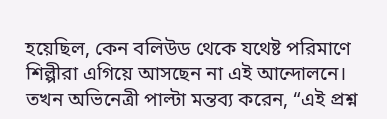হয়েছিল, কেন বলিউড থেকে যথেষ্ট পরিমাণে শিল্পীরা এগিয়ে আসছেন না এই আন্দোলনে। তখন অভিনেত্রী পাল্টা মন্তব্য করেন, “এই প্রশ্ন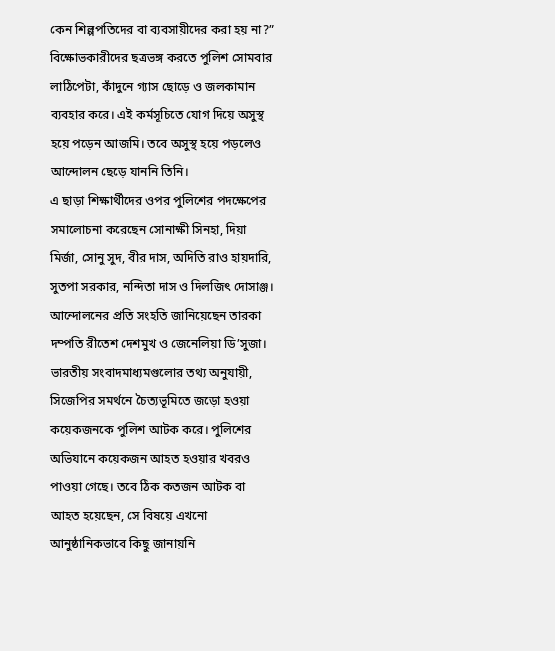কেন শিল্পপতিদের বা ব্যবসায়ীদের করা হয় না?”
বিক্ষোভকারীদের ছত্রভঙ্গ করতে পুলিশ সোমবার লাঠিপেটা, কাঁদুনে গ্যাস ছোড়ে ও জলকামান ব্যবহার করে। এই কর্মসূচিতে যোগ দিয়ে অসুস্থ হয়ে পড়েন আজমি। তবে অসুস্থ হয়ে পড়লেও আন্দোলন ছেড়ে যাননি তিনি।
এ ছাড়া শিক্ষার্থীদের ওপর পুলিশের পদক্ষেপের সমালোচনা করেছেন সোনাক্ষী সিনহা, দিয়া মির্জা, সোনু সুদ, বীর দাস, অদিতি রাও হায়দারি, সুতপা সরকার, নন্দিতা দাস ও দিলজিৎ দোসাঞ্জ। আন্দোলনের প্রতি সংহতি জানিয়েছেন তারকা দম্পতি রীতেশ দেশমুখ ও জেনেলিয়া ডি’সুজা।
ভারতীয় সংবাদমাধ্যমগুলোর তথ্য অনুযায়ী, সিজেপির সমর্থনে চৈত্যভূমিতে জড়ো হওয়া কয়েকজনকে পুলিশ আটক করে। পুলিশের অভিযানে কয়েকজন আহত হওয়ার খবরও পাওয়া গেছে। তবে ঠিক কতজন আটক বা আহত হয়েছেন, সে বিষয়ে এখনো আনুষ্ঠানিকভাবে কিছু জানায়নি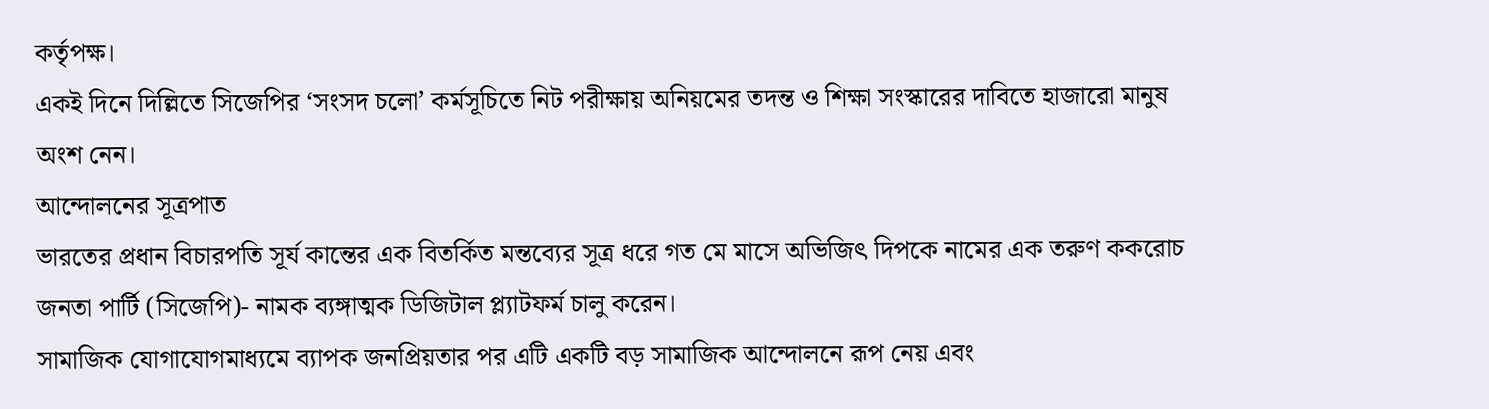কর্তৃপক্ষ।
একই দিনে দিল্লিতে সিজেপির ‘সংসদ চলো’ কর্মসূচিতে নিট পরীক্ষায় অনিয়মের তদন্ত ও শিক্ষা সংস্কারের দাবিতে হাজারো মানুষ অংশ নেন।
আন্দোলনের সূত্রপাত
ভারতের প্রধান বিচারপতি সূর্য কান্তের এক বিতর্কিত মন্তব্যের সূত্র ধরে গত মে মাসে অভিজিৎ দিপকে নামের এক তরুণ ককরোচ জনতা পার্টি (সিজেপি)- নামক ব্যঙ্গাত্মক ডিজিটাল প্ল্যাটফর্ম চালু করেন।
সামাজিক যোগাযোগমাধ্যমে ব্যাপক জনপ্রিয়তার পর এটি একটি বড় সামাজিক আন্দোলনে রূপ নেয় এবং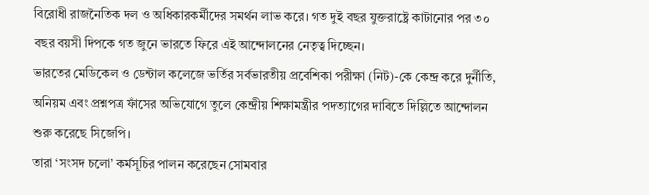বিরোধী রাজনৈতিক দল ও অধিকারকর্মীদের সমর্থন লাভ করে। গত দুই বছর যুক্তরাষ্ট্রে কাটানোর পর ৩০ বছর বয়সী দিপকে গত জুনে ভারতে ফিরে এই আন্দোলনের নেতৃত্ব দিচ্ছেন।
ভারতের মেডিকেল ও ডেন্টাল কলেজে ভর্তির সর্বভারতীয় প্রবেশিকা পরীক্ষা (নিট)-কে কেন্দ্র করে দুর্নীতি, অনিয়ম এবং প্রশ্নপত্র ফাঁসের অভিযোগে তুলে কেন্দ্রীয় শিক্ষামন্ত্রীর পদত্যাগের দাবিতে দিল্লিতে আন্দোলন শুরু করেছে সিজেপি।
তারা ‘সংসদ চলো’ কর্মসূচির পালন করেছেন সোমবার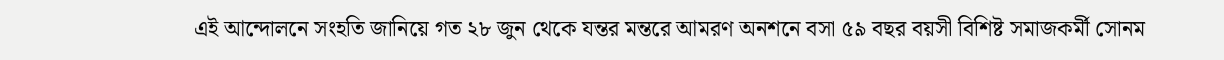এই আন্দোলনে সংহতি জানিয়ে গত ২৮ জুন থেকে যন্তর মন্তরে আমরণ অনশনে বসা ৫৯ বছর বয়সী বিশিষ্ট সমাজকর্মী সোনম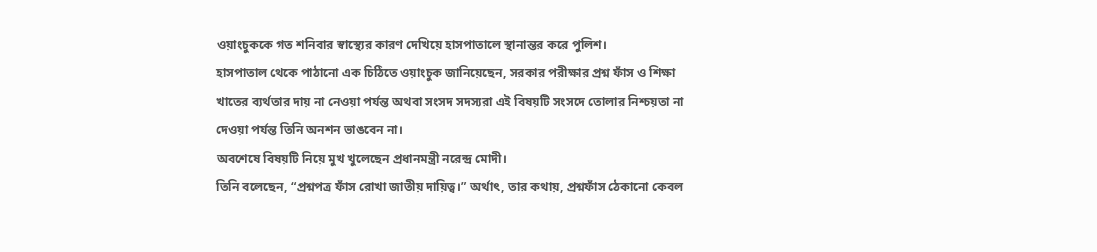ওয়াংচুককে গত শনিবার স্বাস্থ্যের কারণ দেখিয়ে হাসপাতালে স্থানান্তর করে পুলিশ।
হাসপাতাল থেকে পাঠানো এক চিঠিতে ওয়াংচুক জানিয়েছেন, সরকার পরীক্ষার প্রশ্ন ফাঁস ও শিক্ষা খাতের ব্যর্থতার দায় না নেওয়া পর্যন্ত অথবা সংসদ সদস্যরা এই বিষয়টি সংসদে তোলার নিশ্চয়তা না দেওয়া পর্যন্ত তিনি অনশন ভাঙবেন না।
অবশেষে বিষয়টি নিয়ে মুখ খুলেছেন প্রধানমন্ত্রী নরেন্দ্র মোদী।
তিনি বলেছেন, “প্রশ্নপত্র ফাঁস রোখা জাতীয় দায়িত্ব।” অর্থাৎ, তার কথায়, প্রশ্নফাঁস ঠেকানো কেবল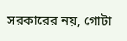সরকারের নয়, গোটা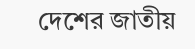দেশের জাতীয়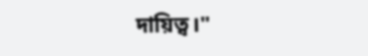দায়িত্ব।"